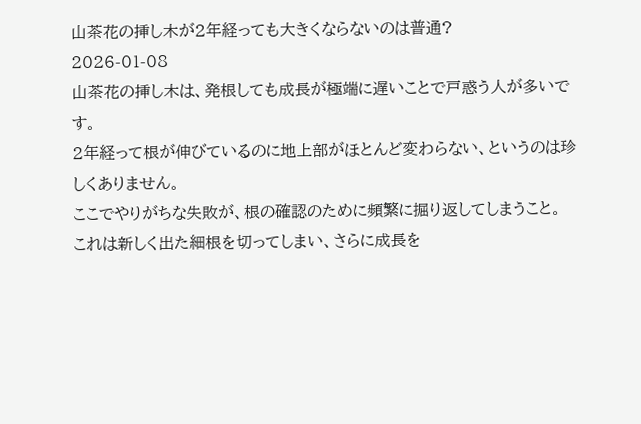山茶花の挿し木が2年経っても大きくならないのは普通?
2026-01-08
山茶花の挿し木は、発根しても成長が極端に遅いことで戸惑う人が多いです。
2年経って根が伸びているのに地上部がほとんど変わらない、というのは珍しくありません。
ここでやりがちな失敗が、根の確認のために頻繁に掘り返してしまうこと。
これは新しく出た細根を切ってしまい、さらに成長を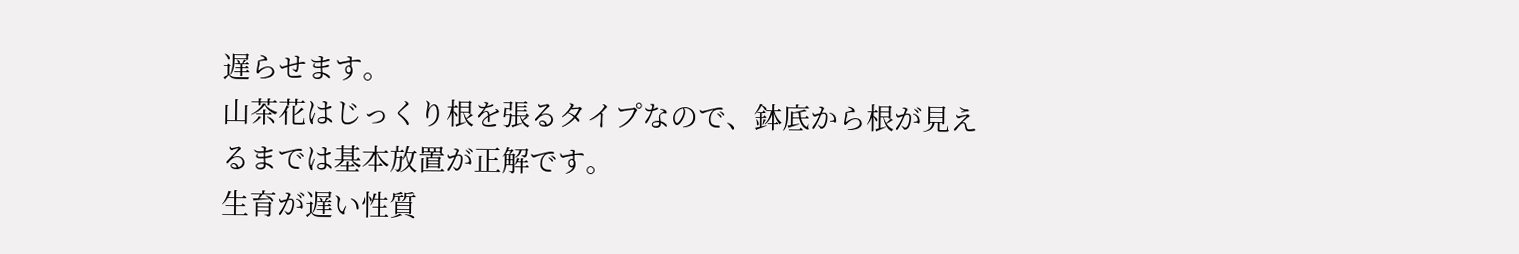遅らせます。
山茶花はじっくり根を張るタイプなので、鉢底から根が見えるまでは基本放置が正解です。
生育が遅い性質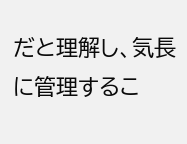だと理解し、気長に管理するこ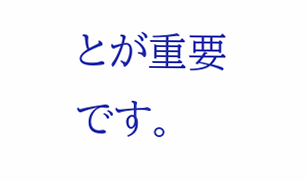とが重要です。